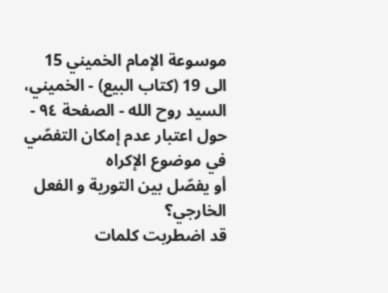موسوعة الإمام الخميني 15 الى 19 (كتاب البيع) - الخميني، السيد روح الله - الصفحة ٩٤ - حول اعتبار عدم إمكان التفصّي في موضوع الإكراه
أو يفصّل بين التورية و الفعل الخارجي؟
قد اضطربت كلمات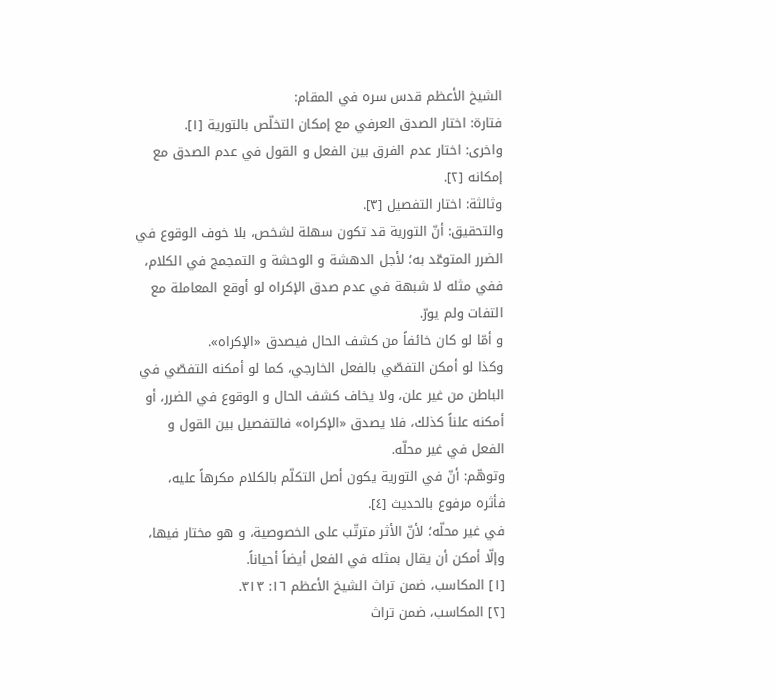الشيخ الأعظم قدس سره في المقام:
فتارة: اختار الصدق العرفي مع إمكان التخلّص بالتورية [١].
واخرى: اختار عدم الفرق بين الفعل و القول في عدم الصدق مع إمكانه [٢].
وثالثة: اختار التفصيل [٣].
والتحقيق: أنّ التورية قد تكون سهلة لشخص، بلا خوف الوقوع في الضرر المتوعّد به؛ لأجل الدهشة و الوحشة و التمجمج في الكلام، ففي مثله لا شبهة في عدم صدق الإكراه لو أوقع المعاملة مع التفات ولم يورّ.
و أمّا لو كان خائفاً من كشف الحال فيصدق «الإكراه».
وكذا لو أمكن التفصّي بالفعل الخارجي، كما لو أمكنه التفصّي في الباطن من غير علن، ولا يخاف كشف الحال و الوقوع في الضرر، أو أمكنه علناً كذلك، فلا يصدق «الإكراه» فالتفصيل بين القول و الفعل في غير محلّه.
وتوهّم: أنّ في التورية يكون أصل التكلّم بالكلام مكرهاً عليه، فأثره مرفوع بالحديث [٤].
في غير محلّه؛ لأنّ الأثر مترتّب على الخصوصية، و هو مختار فيها، وإلّا أمكن أن يقال بمثله في الفعل أيضاً أحياناً.
[١] المكاسب، ضمن تراث الشيخ الأعظم ١٦: ٣١٣.
[٢] المكاسب، ضمن تراث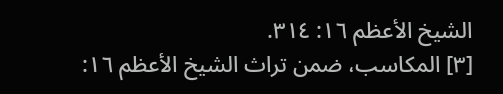الشيخ الأعظم ١٦: ٣١٤.
[٣] المكاسب، ضمن تراث الشيخ الأعظم ١٦: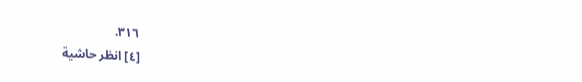٣١٦.
[٤] انظر حاشية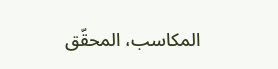المكاسب، المحقّق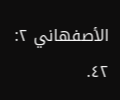الأصفهاني ٢: ٤٢.